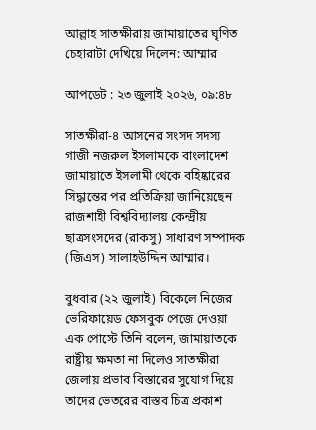আল্লাহ সাতক্ষীরায় জামায়াতের ঘৃণিত চেহারাটা দেখিয়ে দিলেন: আম্মার

আপডেট : ২৩ জুলাই ২০২৬, ০৯:৪৮

সাতক্ষীরা-৪ আসনের সংসদ সদস্য গাজী নজরুল ইসলামকে বাংলাদেশ জামায়াতে ইসলামী থেকে বহিষ্কারের সিদ্ধান্তের পর প্রতিক্রিয়া জানিয়েছেন রাজশাহী বিশ্ববিদ্যালয় কেন্দ্রীয় ছাত্রসংসদের (রাকসু) সাধারণ সম্পাদক (জিএস) সালাহউদ্দিন আম্মার।

বুধবার (২২ জুলাই) বিকেলে নিজের ভেরিফায়েড ফেসবুক পেজে দেওয়া এক পোস্টে তিনি বলেন, জামায়াতকে রাষ্ট্রীয় ক্ষমতা না দিলেও সাতক্ষীরা জেলায় প্রভাব বিস্তারের সুযোগ দিয়ে তাদের ভেতরের বাস্তব চিত্র প্রকাশ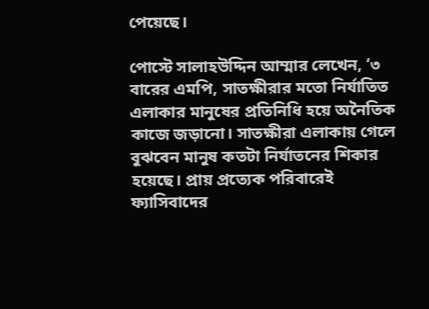পেয়েছে।

পোস্টে সালাহউদ্দিন আম্মার লেখেন, ‘৩ বারের এমপি, সাতক্ষীরার মতো নির্যাতিত এলাকার মানুষের প্রতিনিধি হয়ে অনৈতিক কাজে জড়ানো। সাতক্ষীরা এলাকায় গেলে বুঝবেন মানুষ কতটা নির্যাতনের শিকার হয়েছে। প্রায় প্রত্যেক পরিবারেই ফ্যাসিবাদের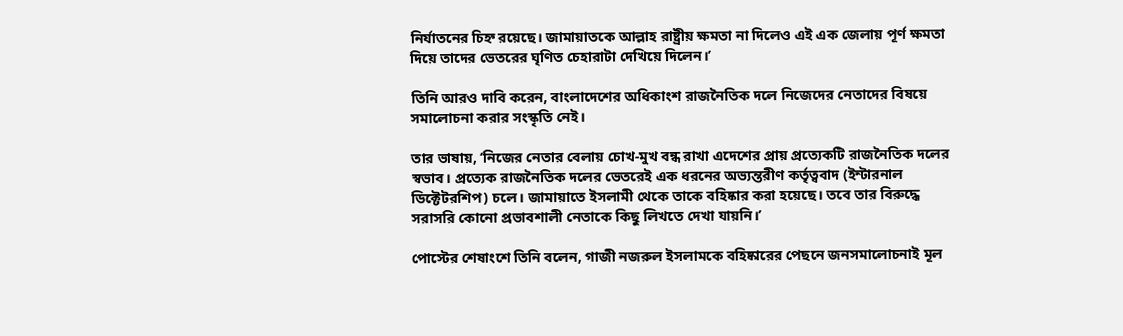নির্যাতনের চিহ্ন রয়েছে। জামায়াতকে আল্লাহ রাষ্ট্রীয় ক্ষমতা না দিলেও এই এক জেলায় পূর্ণ ক্ষমতা দিয়ে তাদের ভেতরের ঘৃণিত চেহারাটা দেখিয়ে দিলেন।’

তিনি আরও দাবি করেন, বাংলাদেশের অধিকাংশ রাজনৈতিক দলে নিজেদের নেতাদের বিষয়ে সমালোচনা করার সংস্কৃতি নেই।

তার ভাষায়, ‘নিজের নেতার বেলায় চোখ-মুখ বন্ধ রাখা এদেশের প্রায় প্রত্যেকটি রাজনৈতিক দলের স্বভাব। প্রত্যেক রাজনৈতিক দলের ভেতরেই এক ধরনের অভ্যন্তরীণ কর্তৃত্ববাদ (ইন্টারনাল ডিক্টেটরশিপ) চলে। জামায়াতে ইসলামী থেকে তাকে বহিষ্কার করা হয়েছে। তবে তার বিরুদ্ধে সরাসরি কোনো প্রভাবশালী নেতাকে কিছু লিখতে দেখা যায়নি।’

পোস্টের শেষাংশে তিনি বলেন, গাজী নজরুল ইসলামকে বহিষ্কারের পেছনে জনসমালোচনাই মূল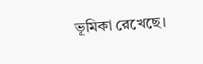ভূমিকা রেখেছে।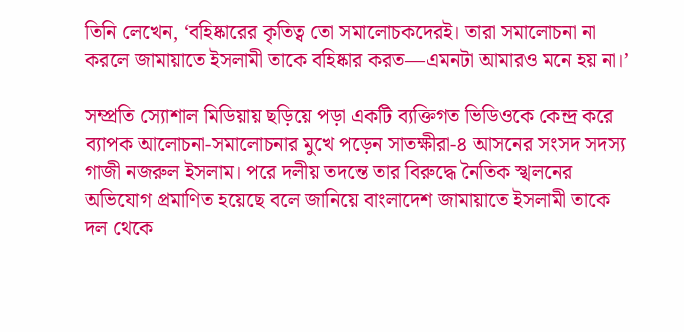তিনি লেখেন, ‘বহিষ্কারের কৃতিত্ব তো সমালোচকদেরই। তারা সমালোচনা না করলে জামায়াতে ইসলামী তাকে বহিষ্কার করত—এমনটা আমারও মনে হয় না।’

সম্প্রতি স্যোশাল মিডিয়ায় ছড়িয়ে পড়া একটি ব্যক্তিগত ভিডিওকে কেন্দ্র করে ব্যাপক আলোচনা-সমালোচনার মুখে পড়েন সাতক্ষীরা-৪ আসনের সংসদ সদস্য গাজী নজরুল ইসলাম। পরে দলীয় তদন্তে তার বিরুদ্ধে নৈতিক স্খলনের অভিযোগ প্রমাণিত হয়েছে বলে জানিয়ে বাংলাদেশ জামায়াতে ইসলামী তাকে দল থেকে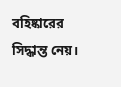বহিষ্কারের সিদ্ধান্ত নেয়।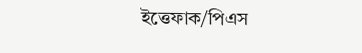ইত্তেফাক/পিএস